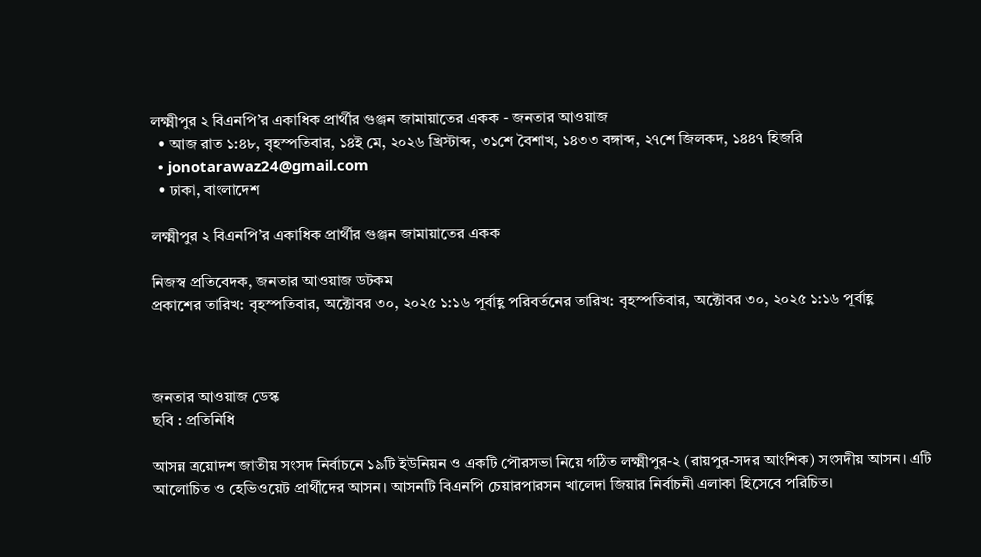লক্ষ্মীপুর ২ বিএনপি’র একাধিক প্রার্থীর গুঞ্জন জামায়াতের একক - জনতার আওয়াজ
  • আজ রাত ১:৪৮, বৃহস্পতিবার, ১৪ই মে, ২০২৬ খ্রিস্টাব্দ, ৩১শে বৈশাখ, ১৪৩৩ বঙ্গাব্দ, ২৭শে জিলকদ, ১৪৪৭ হিজরি
  • jonotarawaz24@gmail.com
  • ঢাকা, বাংলাদেশ

লক্ষ্মীপুর ২ বিএনপি’র একাধিক প্রার্থীর গুঞ্জন জামায়াতের একক

নিজস্ব প্রতিবেদক, জনতার আওয়াজ ডটকম
প্রকাশের তারিখ: বৃহস্পতিবার, অক্টোবর ৩০, ২০২৫ ১:১৬ পূর্বাহ্ণ পরিবর্তনের তারিখ: বৃহস্পতিবার, অক্টোবর ৩০, ২০২৫ ১:১৬ পূর্বাহ্ণ



জনতার আওয়াজ ডেস্ক
ছবি : প্রতিনিধি

আসন্ন ত্রয়োদশ জাতীয় সংসদ নির্বাচনে ১৯টি ইউনিয়ন ও একটি পৌরসভা নিয়ে গঠিত লক্ষ্মীপুর-২ (রায়পুর-সদর আংশিক) সংসদীয় আসন। এটি আলোচিত ও হেভিওয়েট প্রার্থীদের আসন। আসনটি বিএনপি চেয়ারপারসন খালেদা জিয়ার নির্বাচনী এলাকা হিসেবে পরিচিত।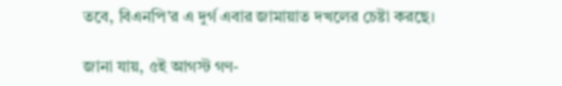তবে, বিএনপি’র এ দুর্গ এবার জামায়াত দখলের চেষ্টা করছে।

জানা যায়, ৫ই আগস্ট গণ-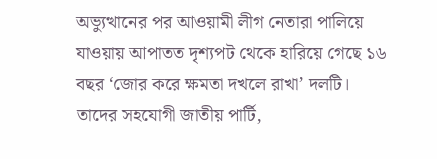অভ্যুত্থানের পর আওয়ামী লীগ নেতারা পালিয়ে যাওয়ায় আপাতত দৃশ্যপট থেকে হারিয়ে গেছে ১৬ বছর ‘জোর করে ক্ষমতা দখলে রাখা’ দলটি। তাদের সহযোগী জাতীয় পার্টি,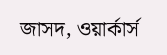জাসদ, ওয়ার্কার্স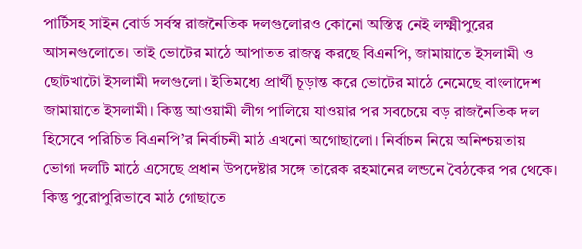পার্টিসহ সাইন বোর্ড সর্বস্ব রাজনৈতিক দলগুলোরও কোনো অস্তিত্ব নেই লক্ষ্মীপুরের আসনগুলোতে। তাই ভোটের মাঠে আপাতত রাজত্ব করছে বিএনপি, জামায়াতে ইসলামী ও ছোটখাটো ইসলামী দলগুলো। ইতিমধ্যে প্রার্থী চূড়ান্ত করে ভোটের মাঠে নেমেছে বাংলাদেশ জামায়াতে ইসলামী। কিন্তু আওয়ামী লীগ পালিয়ে যাওয়ার পর সবচেয়ে বড় রাজনৈতিক দল হিসেবে পরিচিত বিএনপি’র নির্বাচনী মাঠ এখনো অগোছালো। নির্বাচন নিয়ে অনিশ্চয়তায় ভোগা দলটি মাঠে এসেছে প্রধান উপদেষ্টার সঙ্গে তারেক রহমানের লন্ডনে বৈঠকের পর থেকে। কিন্তু পুরোপুরিভাবে মাঠ গোছাতে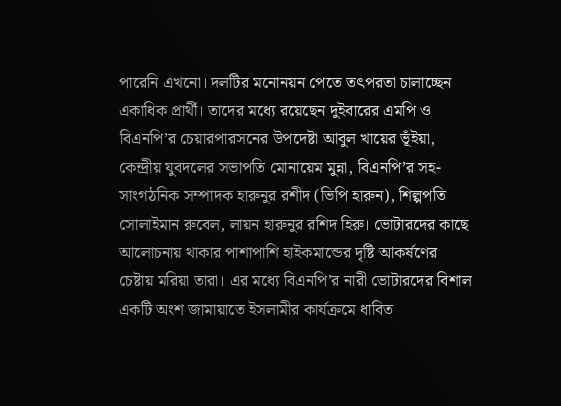পারেনি এখনো। দলটির মনোনয়ন পেতে তৎপরতা চালাচ্ছেন একাধিক প্রার্থী। তাদের মধ্যে রয়েছেন দুইবারের এমপি ও বিএনপি’র চেয়ারপারসনের উপদেষ্টা আবুল খায়ের ভূঁইয়া, কেন্দ্রীয় যুবদলের সভাপতি মোনায়েম মুন্না, বিএনপি’র সহ-সাংগঠনিক সম্পাদক হারুনুর রশীদ (ভিপি হারুন), শিল্পপতি সোলাইমান রুবেল, লায়ন হারুনুর রশিদ হিরু। ভোটারদের কাছে আলোচনায় থাকার পাশাপাশি হাইকমান্ডের দৃষ্টি আকর্ষণের চেষ্টায় মরিয়া তারা। এর মধ্যে বিএনপি’র নারী ভোটারদের বিশাল একটি অংশ জামায়াতে ইসলামীর কার্যক্রমে ধাবিত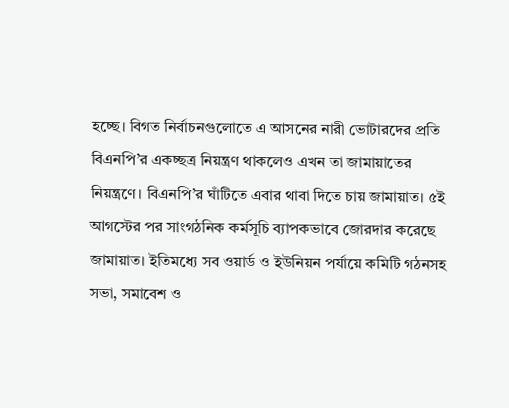হচ্ছে। বিগত নির্বাচনগুলোতে এ আসনের নারী ভোটারদের প্রতি বিএনপি’র একচ্ছত্র নিয়ন্ত্রণ থাকলেও এখন তা জামায়াতের নিয়ন্ত্রণে। বিএনপি’র ঘাঁটিতে এবার থাবা দিতে চায় জামায়াত। ৫ই আগস্টের পর সাংগঠনিক কর্মসূচি ব্যাপকভাবে জোরদার করেছে জামায়াত। ইতিমধ্যে সব ওয়ার্ড ও ইউনিয়ন পর্যায়ে কমিটি গঠনসহ সভা, সমাবেশ ও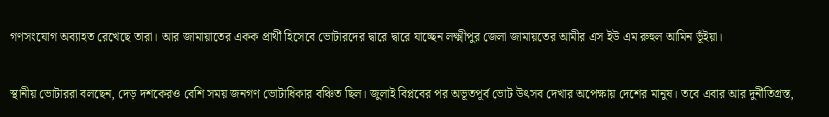গণসংযোগ অব্যাহত রেখেছে তারা। আর জামায়াতের একক প্রার্থী হিসেবে ভোটারদের দ্বারে দ্বারে যাচ্ছেন লক্ষ্মীপুর জেলা জামায়তের আমীর এস ইউ এম রুহুল আমিন ভূঁইয়া।

স্থানীয় ভোটাররা বলছেন, দেড় দশকেরও বেশি সময় জনগণ ভোটাধিকার বঞ্চিত ছিল। জুলাই বিপ্লবের পর অভূতপূর্ব ভোট উৎসব দেখার অপেক্ষায় দেশের মানুষ। তবে এবার আর দুর্নীতিগ্রস্ত,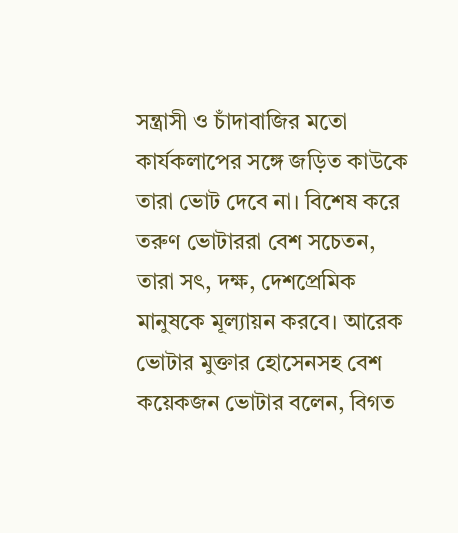সন্ত্রাসী ও চাঁদাবাজির মতো কার্যকলাপের সঙ্গে জড়িত কাউকে তারা ভোট দেবে না। বিশেষ করে তরুণ ভোটাররা বেশ সচেতন, তারা সৎ, দক্ষ, দেশপ্রেমিক মানুষকে মূল্যায়ন করবে। আরেক ভোটার মুক্তার হোসেনসহ বেশ কয়েকজন ভোটার বলেন, বিগত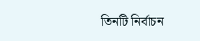তিনটি নির্বাচন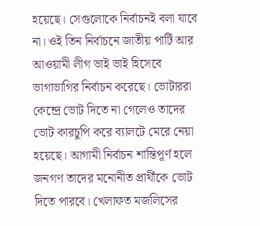হয়েছে। সেগুলোকে নির্বাচনই বলা যাবে না। ওই তিন নির্বাচনে জাতীয় পার্টি আর আওয়ামী লীগ ভাই ভাই হিসেবে ভাগাভাগির নির্বাচন করেছে। ভোটাররা কেন্দ্রে ভোট দিতে না গেলেও তাদের ভোট কারচুপি করে ব্যালটে মেরে নেয়া হয়েছে। আগামী নির্বাচন শান্তিপূর্ণ হলে জনগণ তাদের মনোনীত প্রার্থীকে ভোট দিতে পারবে। খেলাফত মজলিসের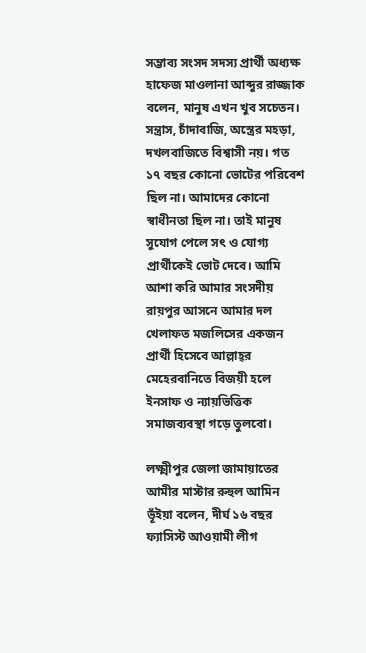সম্ভাব্য সংসদ সদস্য প্রার্থী অধ্যক্ষ হাফেজ মাওলানা আব্দুর রাজ্জাক বলেন, মানুষ এখন খুব সচেতন। সন্ত্রাস, চাঁদাবাজি, অস্ত্রের মহড়া, দখলবাজিতে বিশ্বাসী নয়। গত ১৭ বছর কোনো ভোটের পরিবেশ ছিল না। আমাদের কোনো স্বাধীনতা ছিল না। তাই মানুষ সুযোগ পেলে সৎ ও যোগ্য প্রার্থীকেই ভোট দেবে। আমি আশা করি আমার সংসদীয় রায়পুর আসনে আমার দল খেলাফত মজলিসের একজন প্রার্থী হিসেবে আল্লাহ্‌র মেহেরবানিতে বিজয়ী হলে ইনসাফ ও ন্যায়ভিত্তিক সমাজব্যবস্থা গড়ে তুলবো।

লক্ষ্মীপুর জেলা জামায়াতের আমীর মাস্টার রুহুল আমিন ভূঁইয়া বলেন, দীর্ঘ ১৬ বছর ফ্যাসিস্ট আওয়ামী লীগ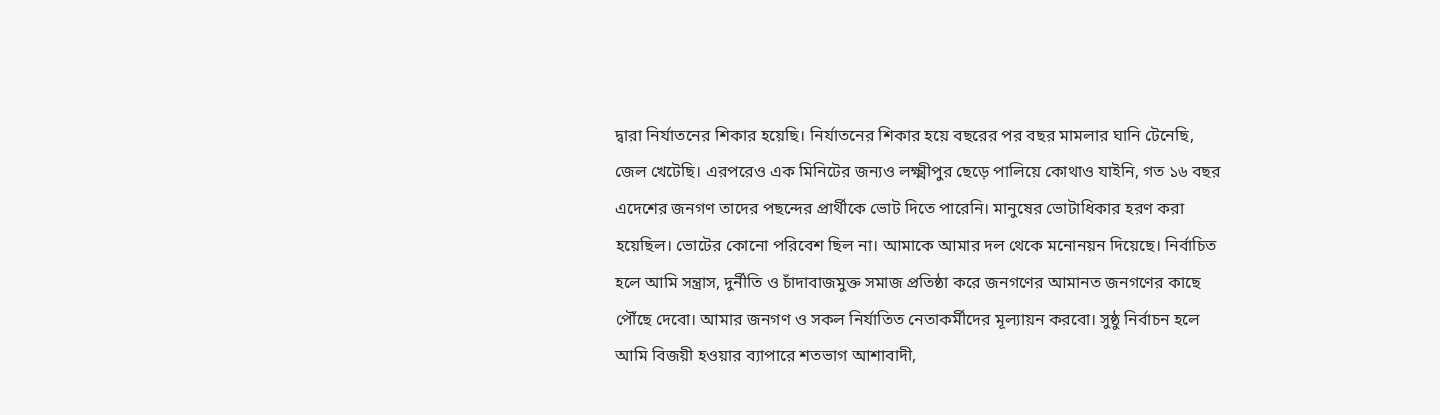দ্বারা নির্যাতনের শিকার হয়েছি। নির্যাতনের শিকার হয়ে বছরের পর বছর মামলার ঘানি টেনেছি, জেল খেটেছি। এরপরেও এক মিনিটের জন্যও লক্ষ্মীপুর ছেড়ে পালিয়ে কোথাও যাইনি, গত ১৬ বছর এদেশের জনগণ তাদের পছন্দের প্রার্থীকে ভোট দিতে পারেনি। মানুষের ভোটাধিকার হরণ করা হয়েছিল। ভোটের কোনো পরিবেশ ছিল না। আমাকে আমার দল থেকে মনোনয়ন দিয়েছে। নির্বাচিত হলে আমি সন্ত্রাস, দুর্নীতি ও চাঁদাবাজমুক্ত সমাজ প্রতিষ্ঠা করে জনগণের আমানত জনগণের কাছে পৌঁছে দেবো। আমার জনগণ ও সকল নির্যাতিত নেতাকর্মীদের মূল্যায়ন করবো। সুষ্ঠু নির্বাচন হলে আমি বিজয়ী হওয়ার ব্যাপারে শতভাগ আশাবাদী,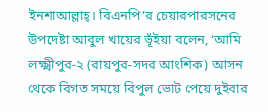ইনশাআল্লাহ্‌। বিএনপি’র চেয়ারপারসনের উপদেষ্টা আবুল খায়ের ভূঁইয়া বলেন, ‘আমি লক্ষ্মীপুর-২ (রায়পুর-সদর আংশিক) আসন থেকে বিগত সময়ে বিপুল ভোট পেয়ে দুইবার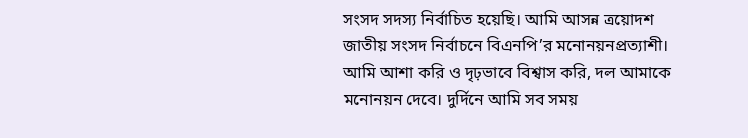সংসদ সদস্য নির্বাচিত হয়েছি। আমি আসন্ন ত্রয়োদশ জাতীয় সংসদ নির্বাচনে বিএনপি’র মনোনয়নপ্রত্যাশী। আমি আশা করি ও দৃঢ়ভাবে বিশ্বাস করি, দল আমাকে মনোনয়ন দেবে। দুর্দিনে আমি সব সময়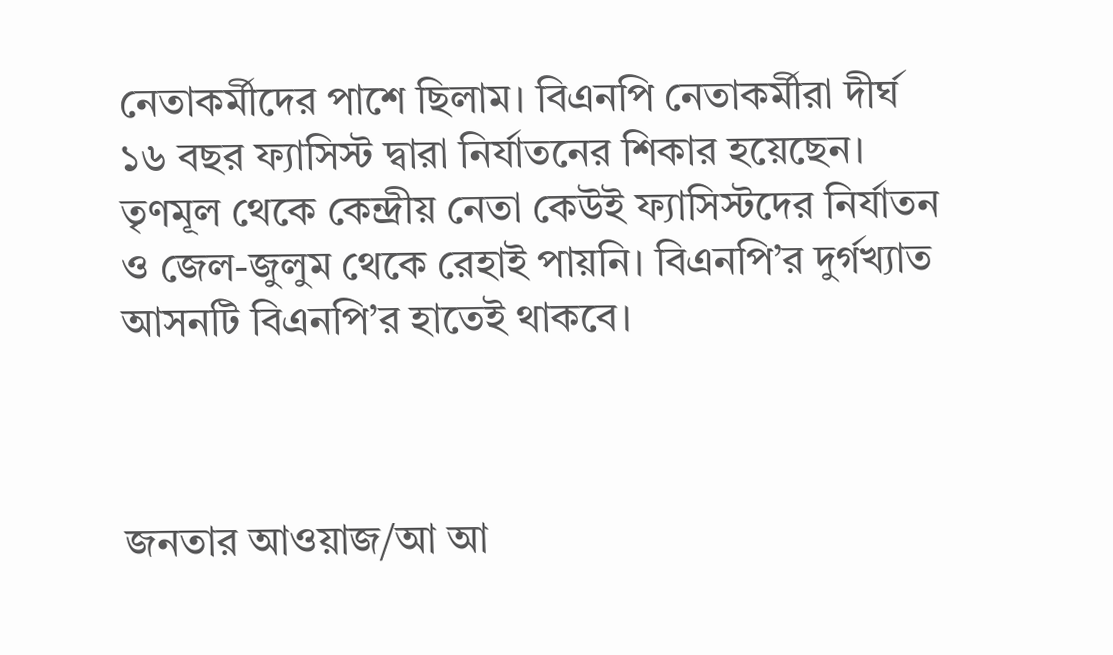নেতাকর্মীদের পাশে ছিলাম। বিএনপি নেতাকর্মীরা দীর্ঘ ১৬ বছর ফ্যাসিস্ট দ্বারা নির্যাতনের শিকার হয়েছেন। তৃণমূল থেকে কেন্দ্রীয় নেতা কেউই ফ্যাসিস্টদের নির্যাতন ও জেল-জুলুম থেকে রেহাই পায়নি। বিএনপি’র দুর্গখ্যাত আসনটি বিএনপি’র হাতেই থাকবে।



জনতার আওয়াজ/আ আ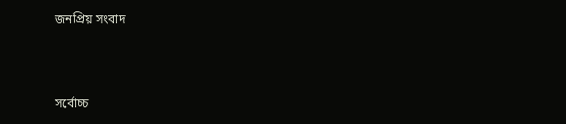জনপ্রিয় সংবাদ



সর্বোচ্চ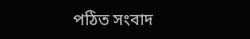পঠিত সংবাদ